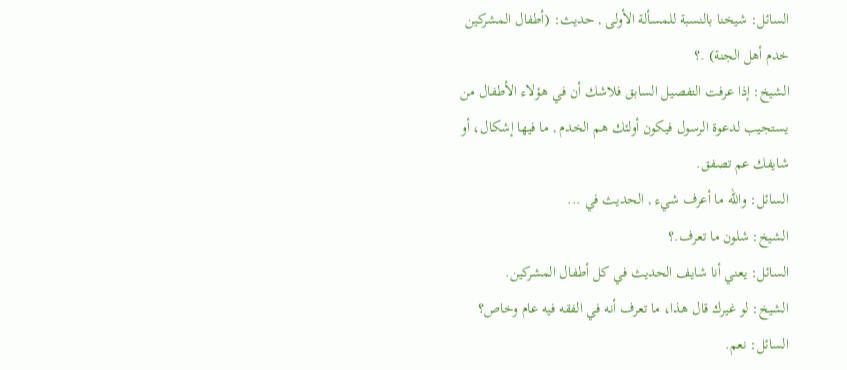السائل: شيخنا بالنسبة للمسألة الأولى , حديث: (أطفال المشركين خدم أهل الجنة) .؟
الشيخ: إذا عرفت التفصيل السابق فلاشك أن في هؤلاء الأطفال من يستجيب لدعوة الرسول فيكون أولئك هم الخدم , ما فيها إشكال، أو شايفك عم تصفق.
السائل: والله ما أعرف شيء , الحديث في ...
الشيخ: شلون ما تعرف.؟
السائل: يعني أنا شايف الحديث في كل أطفال المشركين.
الشيخ: لو غيرك قال هذا، ما تعرف أنه في الفقه فيه عام وخاص؟
السائل: نعم.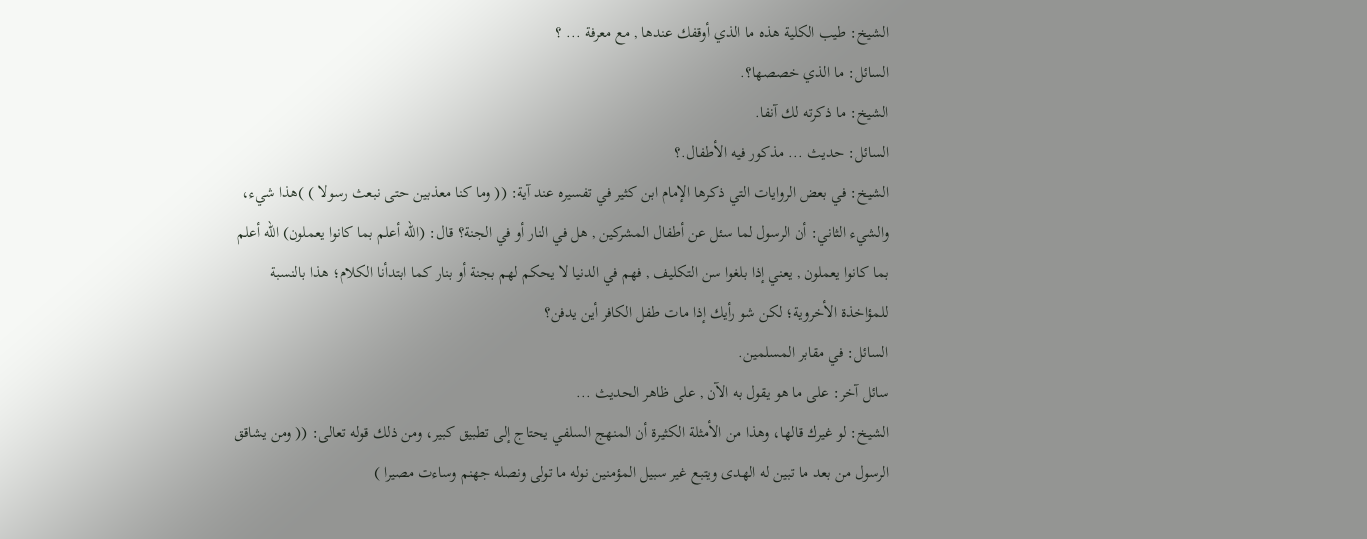الشيخ: طيب الكلية هذه ما الذي أوقفك عندها , مع معرفة ... ؟
السائل: ما الذي خصصها؟.
الشيخ: ما ذكرته لك آنفا.
السائل: حديث ... مذكور فيه الأطفال.؟
الشيخ: في بعض الروايات التي ذكرها الإمام ابن كثير في تفسيره عند آية: (( وما كنا معذبين حتى نبعث رسولا ) )هذا شيء، والشيء الثاني: أن الرسول لما سئل عن أطفال المشركين , هل في النار أو في الجنة؟ قال: (الله أعلم بما كانوا يعملون) الله أعلم بما كانوا يعملون , يعني إذا بلغوا سن التكليف , فهم في الدنيا لا يحكم لهم بجنة أو بنار كما ابتدأنا الكلام؛ هذا بالنسبة للمؤاخذة الأخروية؛ لكن شو رأيك إذا مات طفل الكافر أين يدفن؟
السائل: في مقابر المسلمين.
سائل آخر: على ما هو يقول به الآن , على ظاهر الحديث ...
الشيخ: لو غيرك قالها، وهذا من الأمثلة الكثيرة أن المنهج السلفي يحتاج إلى تطبيق كبير، ومن ذلك قوله تعالى: (( ومن يشاقق الرسول من بعد ما تبين له الهدى ويتبع غير سبيل المؤمنين نوله ما تولى ونصله جهنم وساءت مصيرا )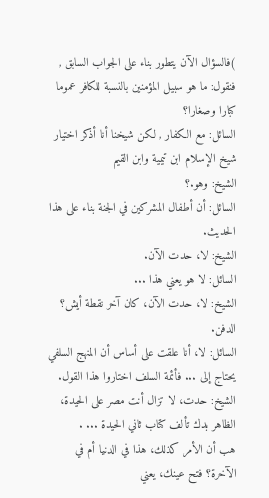)فالسؤال الآن يتطور بناء على الجواب السابق , فنقول: ما هو سبيل المؤمنين بالنسبة للكافر عموما كبارا وصغارا؟
السائل: مع الكفار , لكن شيخنا أنا أذكر اختيار شيخ الإسلام ابن تيمية وابن القيم
الشيخ: وهو.؟
السائل: أن أطفال المشركين في الجنة بناء على هذا الحديث.
الشيخ: لا، حدت الآن.
السائل: لا هو يعني هذا ...
الشيخ: لا، حدت الآن، كان آخر نقطة أيش؟ الدفن.
السائل: لا، أنا علقت على أساس أن المنهج السلفي يحتاج إلى ... فأئمة السلف اختاروا هذا القول.
الشيخ: حدت، لا تزال أنت مصر على الحيدة، الظاهر بدك تألف كتاب ثاني الحيدة ... .
هب أن الأمر كذلك، هذا في الدنيا أم في الآخرة؟ فتح عينك، يعني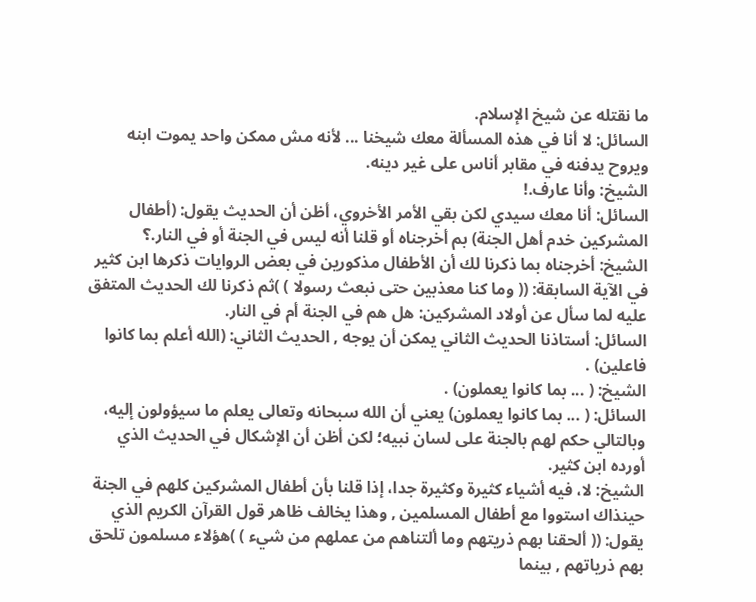ما نقتله عن شيخ الإسلام.
السائل: لا أنا في هذه المسألة معك شيخنا ... لأنه مش ممكن واحد يموت ابنه ويروح يدفنه في مقابر أناس على غير دينه.
الشيخ: وأنا عارف.!
السائل: أنا معك سيدي لكن بقي الأمر الأخروي، أظن أن الحديث يقول: (أطفال المشركين خدم أهل الجنة) بم أخرجناه أو قلنا أنه ليس في الجنة أو في النار.؟
الشيخ: أخرجناه بما ذكرنا لك أن الأطفال مذكورين في بعض الروايات ذكرها ابن كثير في الآية السابقة: (( وما كنا معذبين حتى نبعث رسولا ) )ثم ذكرنا لك الحديث المتفق عليه لما سأل عن أولاد المشركين: هل هم في الجنة أم في النار.
السائل: أستاذنا الحديث الثاني يمكن أن يوجه , الحديث الثاني: (الله أعلم بما كانوا فاعلين) .
الشيخ: ( ... بما كانوا يعملون) .
السائل: ( ... بما كانوا يعملون) يعني أن الله سبحانه وتعالى يعلم ما سيؤولون إليه، وبالتالي حكم لهم بالجنة على لسان نبيه؛ لكن أظن أن الإشكال في الحديث الذي أورده ابن كثير.
الشيخ: لا، فيه أشياء كثيرة وكثيرة جدا، إذا قلنا بأن أطفال المشركين كلهم في الجنة حينذاك استووا مع أطفال المسلمين , وهذا يخالف ظاهر قول القرآن الكريم الذي يقول: (( ألحقنا بهم ذريتهم وما ألتناهم من عملهم من شيء ) )هؤلاء مسلمون تلحق بهم ذرياتهم , بينما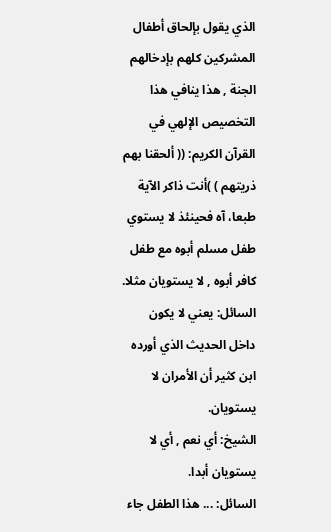الذي يقول بإلحاق أطفال المشركين كلهم بإدخالهم الجنة , هذا ينافي هذا التخصيص الإلهي في القرآن الكريم: (( ألحقنا بهم ذريتهم ) )أنت ذاكر الآية طبعا، آه فحينئذ لا يستوي طفل مسلم أبوه مع طفل كافر أبوه , لا يستويان مثلا.
السائل: يعني لا يكون داخل الحديث الذي أورده ابن كثير أن الأمران لا يستويان.
الشيخ: أي نعم , أي لا يستويان أبدا.
السائل: ... هذا الطفل جاء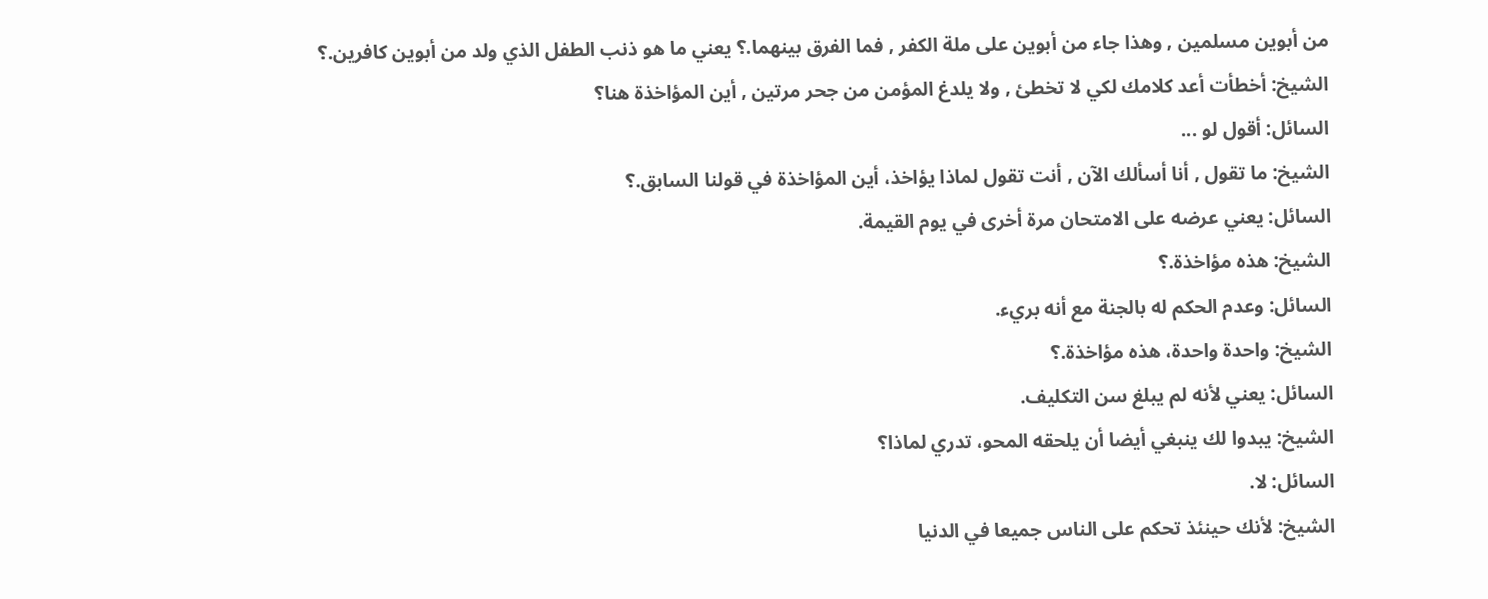من أبوين مسلمين , وهذا جاء من أبوين على ملة الكفر , فما الفرق بينهما.؟ يعني ما هو ذنب الطفل الذي ولد من أبوين كافرين.؟
الشيخ: أخطأت أعد كلامك لكي لا تخطئ , ولا يلدغ المؤمن من جحر مرتين , أين المؤاخذة هنا؟
السائل: أقول لو ...
الشيخ: ما تقول , أنا أسألك الآن , أنت تقول لماذا يؤاخذ، أين المؤاخذة في قولنا السابق.؟
السائل: يعني عرضه على الامتحان مرة أخرى في يوم القيمة.
الشيخ: هذه مؤاخذة.؟
السائل: وعدم الحكم له بالجنة مع أنه بريء.
الشيخ: واحدة واحدة، هذه مؤاخذة.؟
السائل: يعني لأنه لم يبلغ سن التكليف.
الشيخ: يبدوا لك ينبغي أيضا أن يلحقه المحو، تدري لماذا؟
السائل: لا.
الشيخ: لأنك حينئذ تحكم على الناس جميعا في الدنيا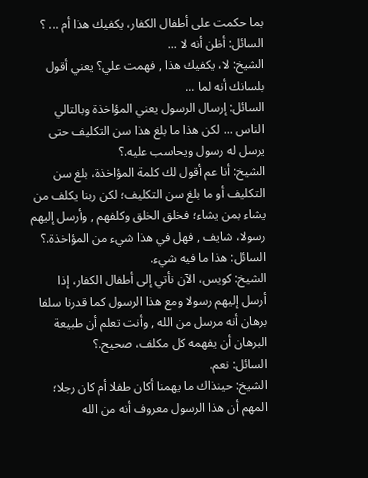بما حكمت على أطفال الكفار، يكفيك هذا أم ... ؟
السائل: أظن أنه لا ...
الشيخ: لا، يكفيك هذا , فهمت علي؟ يعني أقول بلسانك أنه لما ...
السائل: إرسال الرسول يعني المؤاخذة وبالتالي الناس ... لكن هذا ما بلغ هذا سن التكليف حتى يرسل له رسول ويحاسب عليه.؟
الشيخ: أنا عم أقول لك كلمة المؤاخذة، بلغ سن التكليف أو ما بلغ سن التكليف؛ لكن ربنا يكلف من يشاء بمن يشاء؛ فخلق الخلق وكلفهم , وأرسل إليهم رسولا، شايف , فهل في هذا شيء من المؤاخذة.؟
السائل: هذا ما فيه شيء.
الشيخ: كويس، الآن نأتي إلى أطفال الكفار، إذا أرسل إليهم رسولا ومع هذا الرسول كما قدرنا سلفا برهان أنه مرسل من الله , وأنت تعلم أن طبيعة البرهان أن يفهمه كل مكلف، صحيح.؟
السائل: نعم.
الشيخ: حينذاك ما يهمنا أكان طفلا أم كان رجلا؛ المهم أن هذا الرسول معروف أنه من الله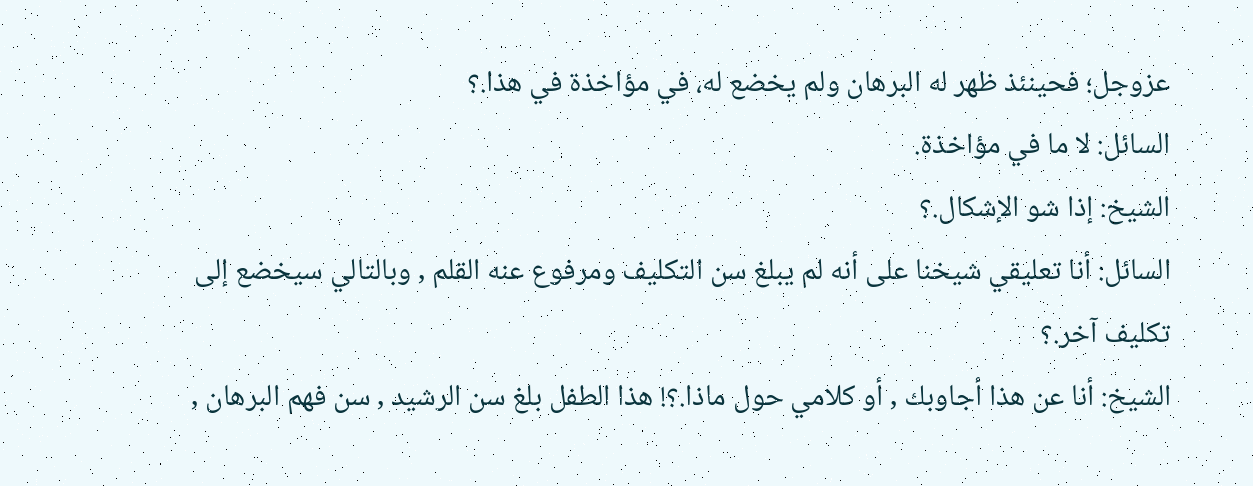عزوجل؛ فحينئذ ظهر له البرهان ولم يخضع له، في مؤاخذة في هذا.؟
السائل: لا ما في مؤاخذة.
الشيخ: إذا شو الإشكال.؟
السائل: أنا تعليقي شيخنا على أنه لم يبلغ سن التكليف ومرفوع عنه القلم , وبالتالي سيخضع إلى تكليف آخر.؟
الشيخ: أنا عن هذا أجاوبك , أو كلامي حول ماذا.؟! هذا الطفل بلغ سن الرشيد , سن فهم البرهان ,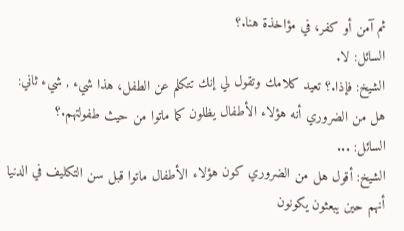ثم آمن أو كفر، في مؤاخذة هنا.؟
السائل: لا.
الشيخ: فإذا.؟ تعيد كلامك وتقول لي إنك تتكلم عن الطفل، هذا شيء , شيء ثاني: هل من الضروري أنه هؤلاء الأطفال يظلون كما ماتوا من حيث طفولتهم.؟
السائل: ...
الشيخ: أقول هل من الضروري كون هؤلاء الأطفال ماتوا قبل سن التكليف في الدنيا أنهم حين يبعثون يكونون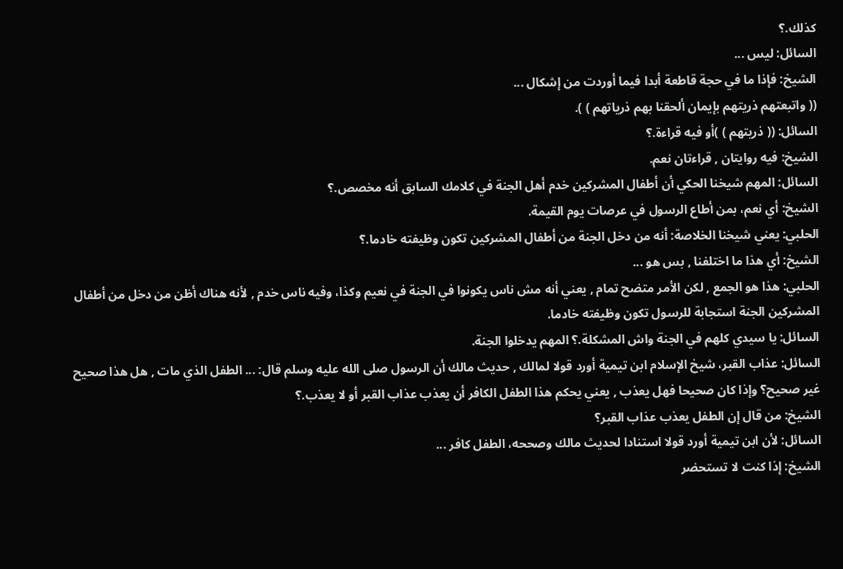كذلك.؟
السائل: ليس ...
الشيخ: فإذا ما في حجة قاطعة أبدا فيما أوردت من إشكال ...
(( واتبعتهم ذريتهم بإيمان ألحقنا بهم ذرياتهم ) ).
السائل: (( ذريتهم ) )أو فيه قراءة.؟
الشيخ: فيه روايتان , قراءتان نعم.
السائل: المهم شيخنا الحكي أن أطفال المشركين خدم أهل الجنة في كلامك السابق أنه مخصص.؟
الشيخ: أي نعم، بمن أطاع الرسول في عرصات يوم القيمة.
الحلبي: يعني شيخنا الخلاصة: أنه من دخل الجنة من أطفال المشركين تكون وظيفته خادما.؟
الشيخ: أي هذا ما اختلفنا , بس هو ...
الحلبي: هذا هو الجمع , لكن الأمر متضح تمام , يعني أنه مش ناس يكونوا في الجنة في نعيم وكذا، وفيه ناس خدم , لأنه هناك أظن من دخل من أطفال المشركين الجنة استجابة للرسول تكون وظيفته خادما.
السائل: يا سيدي كلهم في الجنة واش المشكلة.؟ المهم يدخلوا الجنة.
السائل: عذاب القبر، شيخ الإسلام ابن تيمية أورد قولا لمالك , حديث مالك أن الرسول صلى الله عليه وسلم قال: ... الطفل الذي مات , هل هذا صحيح غير صحيح؟ وإذا كان صحيحا فهل يعذب , يعني يحكم هذا الطفل الكافر أن يعذب عذاب القبر أو لا يعذب.؟
الشيخ: من قال إن الطفل يعذب عذاب القبر؟
السائل: لأن ابن تيمية أورد قولا استنادا لحديث مالك وصححه، الطفل كافر ...
الشيخ: إذا كنت لا تستحضر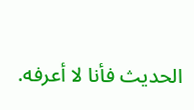الحديث فأنا لا أعرفه.